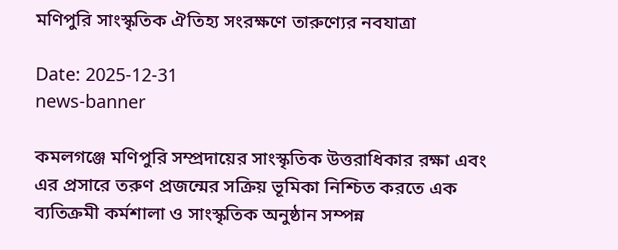মণিপুরি সাংস্কৃতিক ঐতিহ্য সংরক্ষণে তারুণ্যের নবযাত্রা

Date: 2025-12-31
news-banner

কমলগঞ্জে মণিপুরি সম্প্রদায়ের সাংস্কৃতিক উত্তরাধিকার রক্ষা এবং এর প্রসারে তরুণ প্রজন্মের সক্রিয় ভূমিকা নিশ্চিত করতে এক ব্যতিক্রমী কর্মশালা ও সাংস্কৃতিক অনুষ্ঠান সম্পন্ন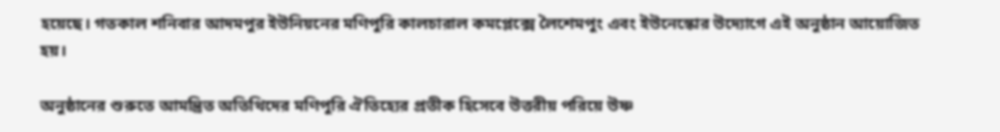হয়েছে। গতকাল শনিবার আদমপুর ইউনিয়নের মণিপুরি কালচারাল কমপ্লেক্সে লৈশেমপুং এবং ইউনেস্কোর উদ্যোগে এই অনুষ্ঠান আয়োজিত হয়।

অনুষ্ঠানের শুরুতে আমন্ত্রিত অতিথিদের মণিপুরি ঐতিহ্যের প্রতীক হিসেবে উত্তরীয় পরিয়ে উষ্ণ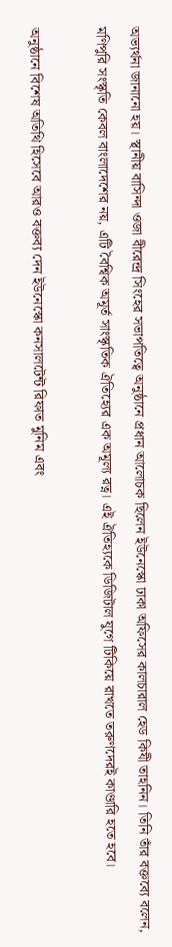অভ্যর্থনা জানানো হয়। স্থানীয় বাসিন্দা ওজা বীরেন্দ্র সিংহের সভাপতিত্বে অনুষ্ঠানে প্রধান আলোচক ছিলেন ইউনেস্কো ঢাকা অফিসের কালচারাল হেড কিযী তাহনিন। তিনি তাঁর বক্তব্যে বলেন, মণিপুরি সংস্কৃতি কেবল বাংলাদেশের নয়, এটি বৈশ্বিক অমূর্ত সাংস্কৃতিক ঐতিহ্যের এক অমূল্য রত্ন। এই ঐতিহ্যকে ডিজিটাল যুগে টিকিয়ে রাখতে তরুণদেরই কাণ্ডারি হতে হবে।

অনুষ্ঠানে বিশেষ অতিথি হিসেবে আরও বক্তব্য দেন ইউনেস্কো কনসালটেন্ট রিফাত মুনিম এবং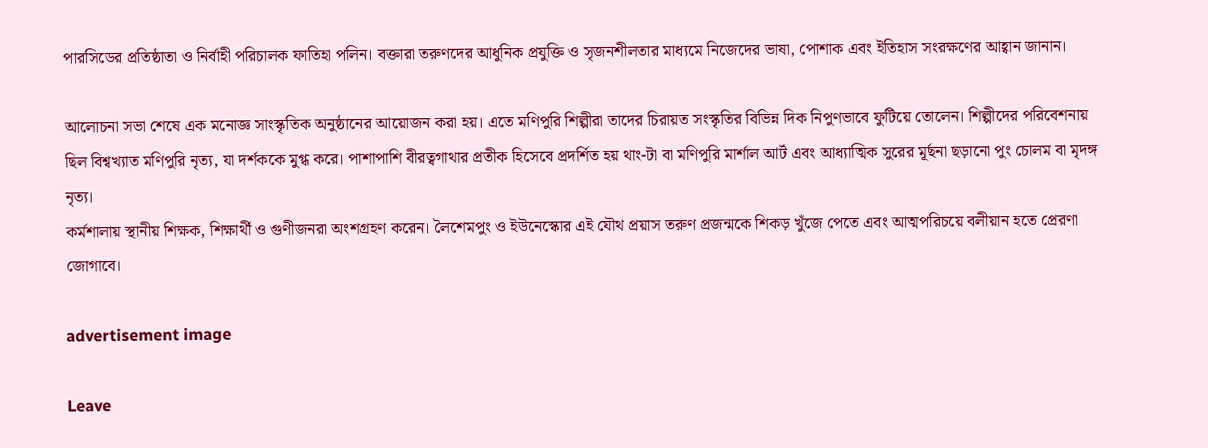পারসিডের প্রতিষ্ঠাতা ও নির্বাহী পরিচালক ফাতিহা পলিন। বক্তারা তরুণদের আধুনিক প্রযুক্তি ও সৃজনশীলতার মাধ্যমে নিজেদের ভাষা, পোশাক এবং ইতিহাস সংরক্ষণের আহ্বান জানান।

আলোচনা সভা শেষে এক মনোজ্ঞ সাংস্কৃতিক অনুষ্ঠানের আয়োজন করা হয়। এতে মণিপুরি শিল্পীরা তাদের চিরায়ত সংস্কৃতির বিভিন্ন দিক নিপুণভাবে ফুটিয়ে তোলেন। শিল্পীদের পরিবেশনায় ছিল বিশ্বখ্যাত মণিপুরি নৃত্য, যা দর্শককে মুগ্ধ করে। পাশাপাশি বীরত্বগাথার প্রতীক হিসেবে প্রদর্শিত হয় থাং-টা বা মণিপুরি মার্শাল আর্ট এবং আধ্যাত্মিক সুরের মূর্ছনা ছড়ানো পুং চোলম বা মৃদঙ্গ নৃত্য।
কর্মশালায় স্থানীয় শিক্ষক, শিক্ষার্থী ও গুণীজনরা অংশগ্রহণ করেন। লৈশেমপুং ও ইউনেস্কোর এই যৌথ প্রয়াস তরুণ প্রজন্মকে শিকড় খুঁজে পেতে এবং আত্মপরিচয়ে বলীয়ান হতে প্রেরণা জোগাবে।

advertisement image

Leave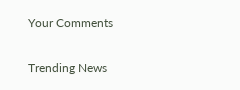Your Comments

Trending News